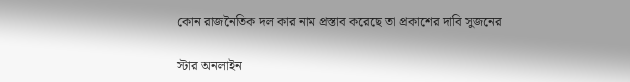কোন রাজনৈতিক দল কার নাম প্রস্তাব করেছে তা প্রকাশের দাবি সুজনের

স্টার অনলাইন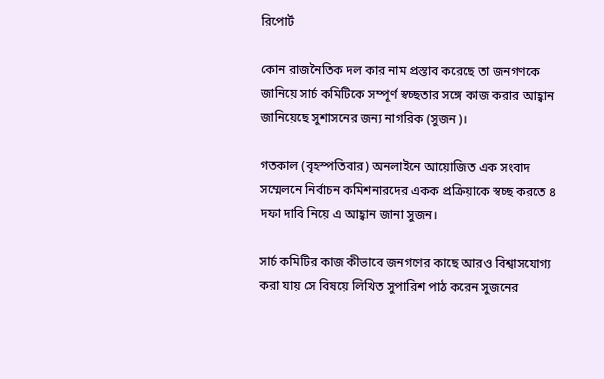রিপোর্ট

কোন রাজনৈতিক দল কার নাম প্রস্তাব করেছে তা জনগণকে জানিয়ে সার্চ কমিটিকে সম্পূর্ণ স্বচ্ছতার সঙ্গে কাজ করার আহ্বান জানিয়েছে সুশাসনের জন্য নাগরিক (সুজন)।

গতকাল (বৃহস্পতিবার) অনলাইনে আয়োজিত এক সংবাদ সম্মেলনে নির্বাচন কমিশনারদের একক প্রক্রিয়াকে স্বচ্ছ করতে ৪ দফা দাবি নিয়ে এ আহ্বান জানা সুজন।

সার্চ কমিটির কাজ কীভাবে জনগণের কাছে আরও বিশ্বাসযোগ্য করা যায় সে বিষয়ে লিখিত সুপারিশ পাঠ করেন সুজনের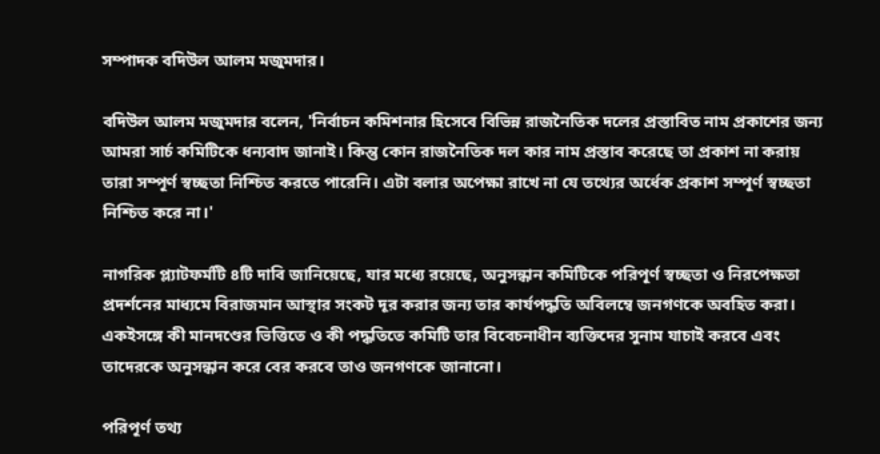সম্পাদক বদিউল আলম মজুমদার।

বদিউল আলম মজুমদার বলেন, 'নির্বাচন কমিশনার হিসেবে বিভিন্ন রাজনৈতিক দলের প্রস্তাবিত নাম প্রকাশের জন্য আমরা সার্চ কমিটিকে ধন্যবাদ জানাই। কিন্তু কোন রাজনৈতিক দল কার নাম প্রস্তাব করেছে তা প্রকাশ না করায় তারা সম্পূর্ণ স্বচ্ছতা নিশ্চিত করতে পারেনি। এটা বলার অপেক্ষা রাখে না যে তথ্যের অর্ধেক প্রকাশ সম্পূর্ণ স্বচ্ছতা নিশ্চিত করে না।'

নাগরিক প্ল্যাটফর্মটি ৪টি দাবি জানিয়েছে, যার মধ্যে রয়েছে, অনুসন্ধান কমিটিকে পরিপূর্ণ স্বচ্ছতা ও নিরপেক্ষতা প্রদর্শনের মাধ্যমে বিরাজমান আস্থার সংকট দূর করার জন্য তার কার্যপদ্ধতি অবিলম্বে জনগণকে অবহিত করা। একইসঙ্গে কী মানদণ্ডের ভিত্তিতে ও কী পদ্ধতিতে কমিটি তার বিবেচনাধীন ব্যক্তিদের সুনাম যাচাই করবে এবং তাদেরকে অনুসন্ধান করে বের করবে তাও জনগণকে জানানো।

পরিপূর্ণ তথ্য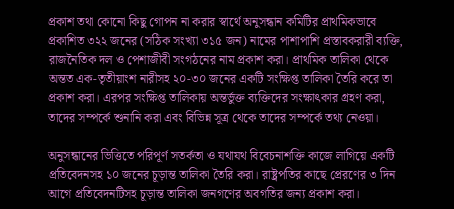প্রকাশ তথা কোনো কিছু গোপন না করার স্বার্থে অনুসন্ধান কমিটির প্রাথমিকভাবে প্রকাশিত ৩২২ জনের (সঠিক সংখ্যা ৩১৫ জন) নামের পাশাপাশি প্রস্তাবকরারী ব্যক্তি, রাজনৈতিক দল ও পেশাজীবী সংগঠনের নাম প্রকাশ করা। প্রাথমিক তালিকা থেকে অন্তত এক-তৃতীয়াংশ নারীসহ ২০-৩০ জনের একটি সংক্ষিপ্ত তালিকা তৈরি করে তা প্রকাশ করা। এরপর সংক্ষিপ্ত তালিকায় অন্তর্ভুক্ত ব্যক্তিদের সংক্ষাৎকার গ্রহণ করা, তাদের সম্পর্কে শুনানি করা এবং বিভিন্ন সূত্র থেকে তাদের সম্পর্কে তথ্য নেওয়া।

অনুসন্ধানের ভিত্তিতে পরিপূর্ণ সতর্কতা ও যথাযথ বিবেচনাশক্তি কাজে লাগিয়ে একটি প্রতিবেদনসহ ১০ জনের চূড়ান্ত তালিকা তৈরি করা। রাষ্ট্রপতির কাছে প্রেরণের ৩ দিন আগে প্রতিবেদনটিসহ চূড়ান্ত তালিকা জনগণের অবগতির জন্য প্রকাশ করা।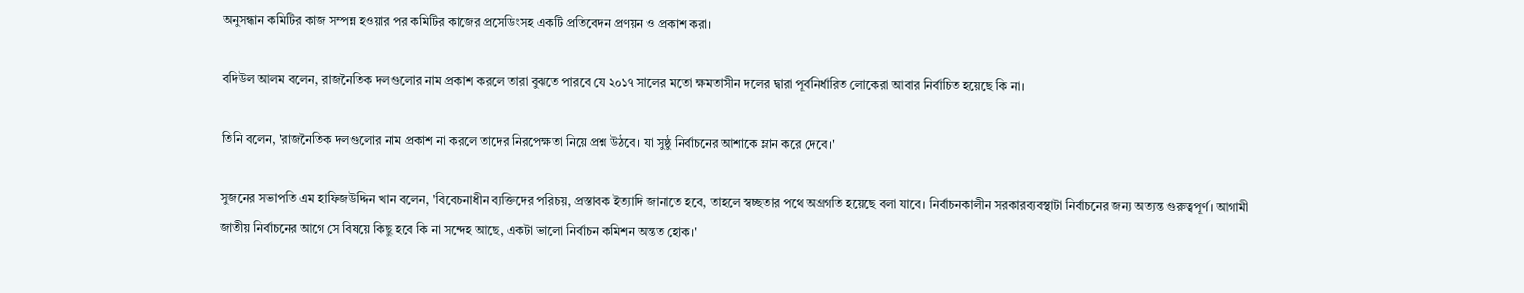অনুসন্ধান কমিটির কাজ সম্পন্ন হওয়ার পর কমিটির কাজের প্রসেডিংসহ একটি প্রতিবেদন প্রণয়ন ও প্রকাশ করা।

বদিউল আলম বলেন, রাজনৈতিক দলগুলোর নাম প্রকাশ করলে তারা বুঝতে পারবে যে ২০১৭ সালের মতো ক্ষমতাসীন দলের দ্বারা পূর্বনির্ধারিত লোকেরা আবার নির্বাচিত হয়েছে কি না।

তিনি বলেন, 'রাজনৈতিক দলগুলোর নাম প্রকাশ না করলে তাদের নিরপেক্ষতা নিয়ে প্রশ্ন উঠবে। যা সুষ্ঠু নির্বাচনের আশাকে ম্লান করে দেবে।'

সুজনের সভাপতি এম হাফিজউদ্দিন খান বলেন, 'বিবেচনাধীন ব্যক্তিদের পরিচয়, প্রস্তাবক ইত্যাদি জানাতে হবে, তাহলে স্বচ্ছতার পথে অগ্রগতি হয়েছে বলা যাবে। নির্বাচনকালীন সরকারব্যবস্থাটা নির্বাচনের জন্য অত্যন্ত গুরুত্বপূর্ণ। আগামী জাতীয় নির্বাচনের আগে সে বিষয়ে কিছু হবে কি না সন্দেহ আছে, একটা ভালো নির্বাচন কমিশন অন্তত হোক।'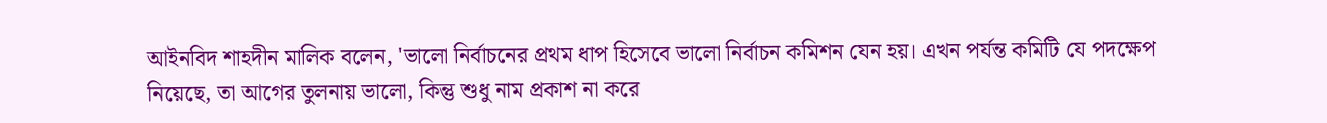আইনবিদ শাহদীন মালিক বলেন, 'ভালো নির্বাচনের প্রথম ধাপ হিসেবে ভালো নির্বাচন কমিশন যেন হয়। এখন পর্যন্ত কমিটি যে পদক্ষেপ নিয়েছে, তা আগের তুলনায় ভালো, কিন্তু শুধু নাম প্রকাশ না করে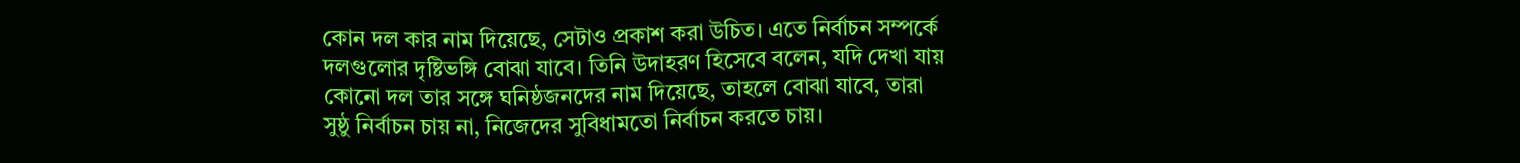কোন দল কার নাম দিয়েছে, সেটাও প্রকাশ করা উচিত। এতে নির্বাচন সম্পর্কে দলগুলোর দৃষ্টিভঙ্গি বোঝা যাবে। তিনি উদাহরণ হিসেবে বলেন, যদি দেখা যায় কোনো দল তার সঙ্গে ঘনিষ্ঠজনদের নাম দিয়েছে, তাহলে বোঝা যাবে, তারা সুষ্ঠু নির্বাচন চায় না, নিজেদের সুবিধামতো নির্বাচন করতে চায়।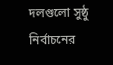দলগুলো সুষ্ঠু নির্বাচনের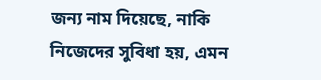জন্য নাম দিয়েছে, নাকি নিজেদের সুবিধা হয়, এমন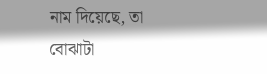নাম দিয়েছে, তা বোঝাটা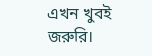এখন খুবই জরুরি।